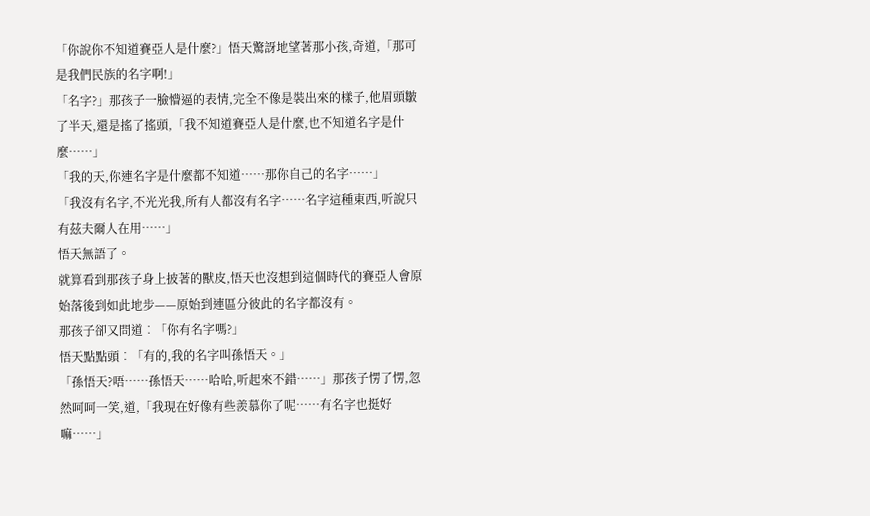「你說你不知道賽亞人是什麼?」悟天驚訝地望著那小孩,奇道,「那可是我們民族的名字啊!」
「名字?」那孩子一臉懵逼的表情,完全不像是裝出來的樣子,他眉頭皺了半天,還是搖了搖頭,「我不知道賽亞人是什麼,也不知道名字是什麼……」
「我的天,你連名字是什麼都不知道……那你自己的名字……」
「我沒有名字,不光光我,所有人都沒有名字……名字這種東西,听說只有茲夫爾人在用……」
悟天無語了。
就算看到那孩子身上披著的獸皮,悟天也沒想到這個時代的賽亞人會原始落後到如此地步——原始到連區分彼此的名字都沒有。
那孩子卻又問道︰「你有名字嗎?」
悟天點點頭︰「有的,我的名字叫孫悟天。」
「孫悟天?唔……孫悟天……哈哈,听起來不錯……」那孩子愣了愣,忽然呵呵一笑,道,「我現在好像有些羨慕你了呢……有名字也挺好嘛……」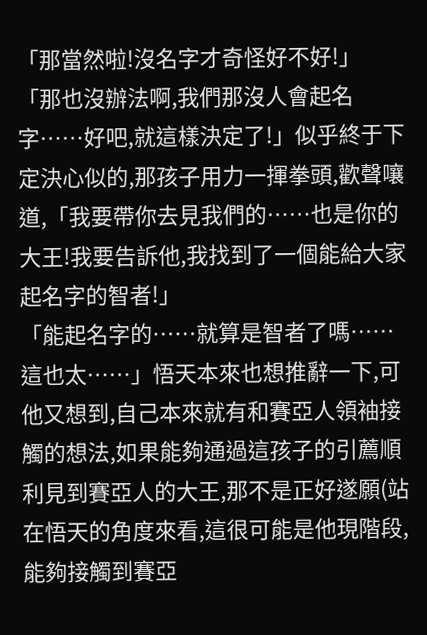「那當然啦!沒名字才奇怪好不好!」
「那也沒辦法啊,我們那沒人會起名字……好吧,就這樣決定了!」似乎終于下定決心似的,那孩子用力一揮拳頭,歡聲嚷道,「我要帶你去見我們的……也是你的大王!我要告訴他,我找到了一個能給大家起名字的智者!」
「能起名字的……就算是智者了嗎……這也太……」悟天本來也想推辭一下,可他又想到,自己本來就有和賽亞人領袖接觸的想法,如果能夠通過這孩子的引薦順利見到賽亞人的大王,那不是正好遂願(站在悟天的角度來看,這很可能是他現階段,能夠接觸到賽亞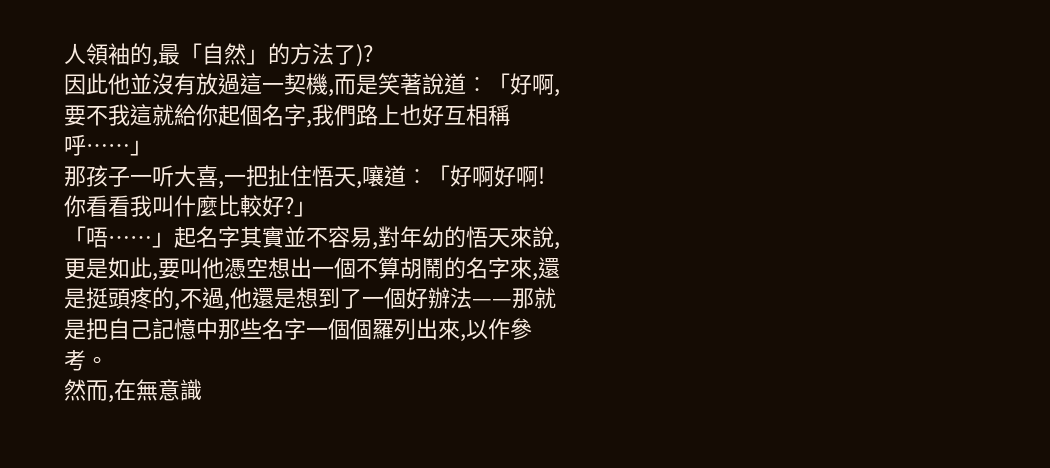人領袖的,最「自然」的方法了)?
因此他並沒有放過這一契機,而是笑著說道︰「好啊,要不我這就給你起個名字,我們路上也好互相稱呼……」
那孩子一听大喜,一把扯住悟天,嚷道︰「好啊好啊!你看看我叫什麼比較好?」
「唔……」起名字其實並不容易,對年幼的悟天來說,更是如此,要叫他憑空想出一個不算胡鬧的名字來,還是挺頭疼的,不過,他還是想到了一個好辦法——那就是把自己記憶中那些名字一個個羅列出來,以作參考。
然而,在無意識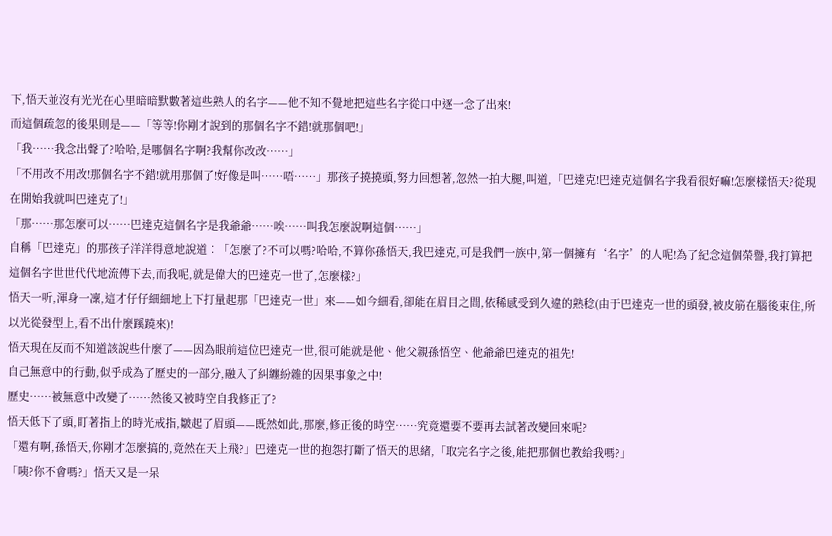下,悟天並沒有光光在心里暗暗默數著這些熟人的名字——他不知不覺地把這些名字從口中逐一念了出來!
而這個疏忽的後果則是——「等等!你剛才說到的那個名字不錯!就那個吧!」
「我……我念出聲了?哈哈,是哪個名字啊?我幫你改改……」
「不用改不用改!那個名字不錯!就用那個了!好像是叫……唔……」那孩子撓撓頭,努力回想著,忽然一拍大腿,叫道,「巴達克!巴達克這個名字我看很好嘛!怎麼樣悟天?從現在開始我就叫巴達克了!」
「那……那怎麼可以……巴達克這個名字是我爺爺……唉……叫我怎麼說啊這個……」
自稱「巴達克」的那孩子洋洋得意地說道︰「怎麼了?不可以嗎?哈哈,不算你孫悟天,我巴達克,可是我們一族中,第一個擁有‘名字’的人呢!為了紀念這個榮譽,我打算把這個名字世世代代地流傳下去,而我呢,就是偉大的巴達克一世了,怎麼樣?」
悟天一听,渾身一凜,這才仔仔細細地上下打量起那「巴達克一世」來——如今細看,卻能在眉目之間,依稀感受到久違的熟稔(由于巴達克一世的頭發,被皮筋在腦後束住,所以光從發型上,看不出什麼蹊蹺來)!
悟天現在反而不知道該說些什麼了——因為眼前這位巴達克一世,很可能就是他、他父親孫悟空、他爺爺巴達克的祖先!
自己無意中的行動,似乎成為了歷史的一部分,融入了糾纏紛雜的因果事象之中!
歷史……被無意中改變了……然後又被時空自我修正了?
悟天低下了頭,盯著指上的時光戒指,皺起了眉頭——既然如此,那麼,修正後的時空……究竟還要不要再去試著改變回來呢?
「還有啊,孫悟天,你剛才怎麼搞的,竟然在天上飛?」巴達克一世的抱怨打斷了悟天的思緒,「取完名字之後,能把那個也教給我嗎?」
「咦?你不會嗎?」悟天又是一呆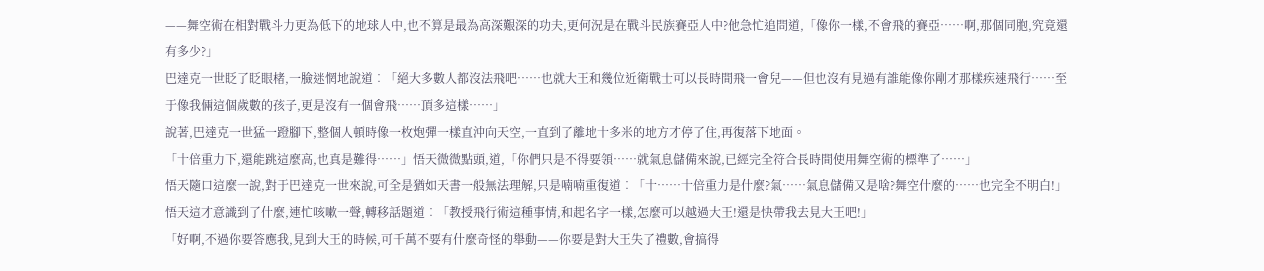——舞空術在相對戰斗力更為低下的地球人中,也不算是最為高深艱深的功夫,更何況是在戰斗民族賽亞人中?他急忙追問道,「像你一樣,不會飛的賽亞……啊,那個同胞,究竟還有多少?」
巴達克一世眨了眨眼楮,一臉迷惘地說道︰「絕大多數人都沒法飛吧……也就大王和幾位近衛戰士可以長時間飛一會兒——但也沒有見過有誰能像你剛才那樣疾速飛行……至于像我倆這個歲數的孩子,更是沒有一個會飛……頂多這樣……」
說著,巴達克一世猛一蹬腳下,整個人頓時像一枚炮彈一樣直沖向天空,一直到了離地十多米的地方才停了住,再復落下地面。
「十倍重力下,還能跳這麼高,也真是難得……」悟天微微點頭,道,「你們只是不得要領……就氣息儲備來說,已經完全符合長時間使用舞空術的標準了……」
悟天隨口這麼一說,對于巴達克一世來說,可全是猶如天書一般無法理解,只是喃喃重復道︰「十……十倍重力是什麼?氣……氣息儲備又是啥?舞空什麼的……也完全不明白!」
悟天這才意識到了什麼,連忙咳嗽一聲,轉移話題道︰「教授飛行術這種事情,和起名字一樣,怎麼可以越過大王!還是快帶我去見大王吧!」
「好啊,不過你要答應我,見到大王的時候,可千萬不要有什麼奇怪的舉動——你要是對大王失了禮數,會搞得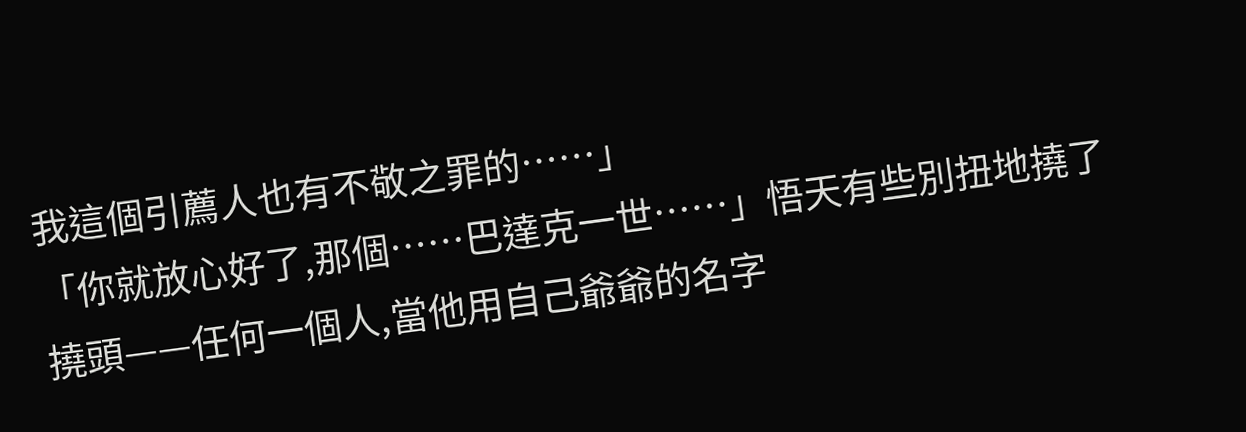我這個引薦人也有不敬之罪的……」
「你就放心好了,那個……巴達克一世……」悟天有些別扭地撓了撓頭——任何一個人,當他用自己爺爺的名字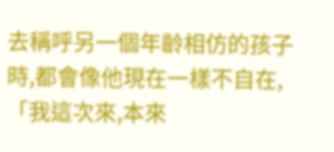去稱呼另一個年齡相仿的孩子時,都會像他現在一樣不自在,「我這次來,本來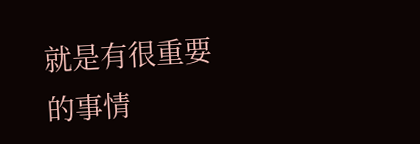就是有很重要的事情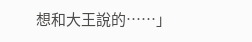想和大王說的……」